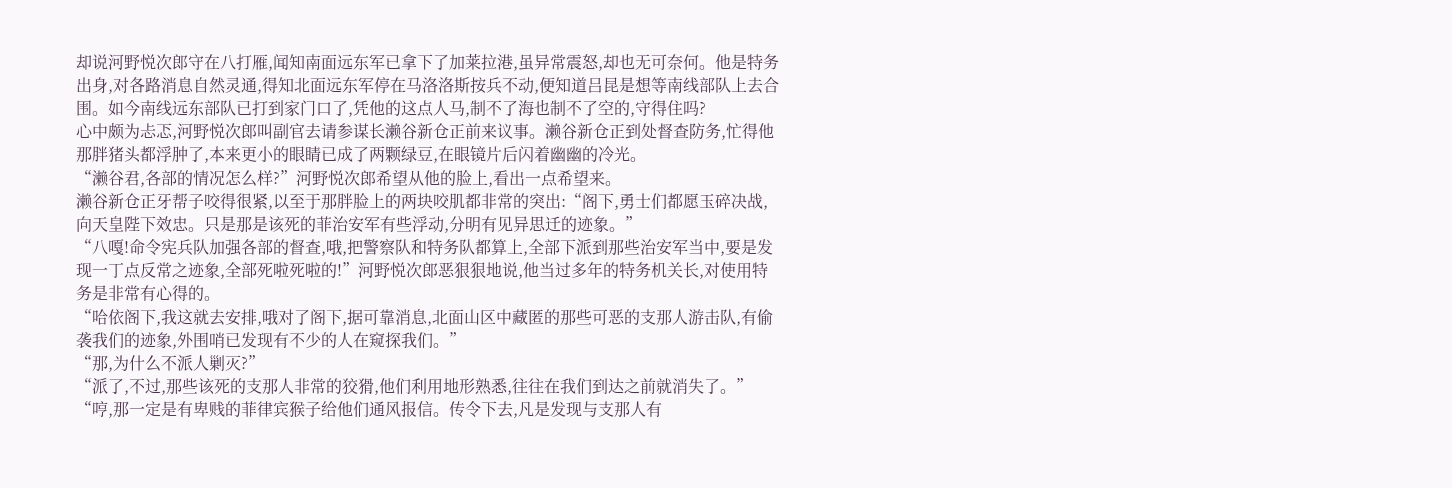却说河野悦次郎守在八打雁,闻知南面远东军已拿下了加莱拉港,虽异常震怒,却也无可奈何。他是特务出身,对各路消息自然灵通,得知北面远东军停在马洛洛斯按兵不动,便知道吕昆是想等南线部队上去合围。如今南线远东部队已打到家门口了,凭他的这点人马,制不了海也制不了空的,守得住吗?
心中颇为忐忑,河野悦次郎叫副官去请参谋长濑谷新仓正前来议事。濑谷新仓正到处督查防务,忙得他那胖猪头都浮肿了,本来更小的眼睛已成了两颗绿豆,在眼镜片后闪着幽幽的冷光。
“濑谷君,各部的情况怎么样?”河野悦次郎希望从他的脸上,看出一点希望来。
濑谷新仓正牙帮子咬得很紧,以至于那胖脸上的两块咬肌都非常的突出:“阁下,勇士们都愿玉碎决战,向天皇陛下效忠。只是那是该死的菲治安军有些浮动,分明有见异思迁的迹象。”
“八嘎!命令宪兵队加强各部的督查,哦,把警察队和特务队都算上,全部下派到那些治安军当中,要是发现一丁点反常之迹象,全部死啦死啦的!”河野悦次郎恶狠狠地说,他当过多年的特务机关长,对使用特务是非常有心得的。
“哈依阁下,我这就去安排,哦对了阁下,据可靠消息,北面山区中藏匿的那些可恶的支那人游击队,有偷袭我们的迹象,外围哨已发现有不少的人在窥探我们。”
“那,为什么不派人剿灭?”
“派了,不过,那些该死的支那人非常的狡猾,他们利用地形熟悉,往往在我们到达之前就消失了。”
“哼,那一定是有卑贱的菲律宾猴子给他们通风报信。传令下去,凡是发现与支那人有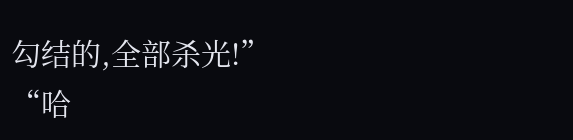勾结的,全部杀光!”
“哈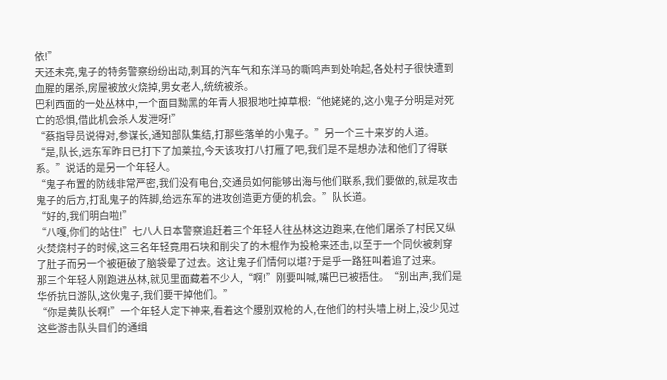依!”
天还未亮,鬼子的特务警察纷纷出动,刺耳的汽车气和东洋马的嘶鸣声到处响起,各处村子很快遭到血腥的屠杀,房屋被放火烧掉,男女老人,统统被杀。
巴利西面的一处丛林中,一个面目黝黑的年青人狠狠地吐掉草根:“他姥姥的,这小鬼子分明是对死亡的恐惧,借此机会杀人发泄呀!”
“蔡指导员说得对,参谋长,通知部队集结,打那些落单的小鬼子。”另一个三十来岁的人道。
“是,队长,远东军昨日已打下了加莱拉,今天该攻打八打雁了吧,我们是不是想办法和他们了得联系。”说话的是另一个年轻人。
“鬼子布置的防线非常严密,我们没有电台,交通员如何能够出海与他们联系,我们要做的,就是攻击鬼子的后方,打乱鬼子的阵脚,给远东军的进攻创造更方便的机会。”队长道。
“好的,我们明白啦!”
“八嘎,你们的站住!”七八人日本警察追赶着三个年轻人往丛林这边跑来,在他们屠杀了村民又纵火焚烧村子的时候,这三名年轻竟用石块和削尖了的木棍作为投枪来还击,以至于一个同伙被刺穿了肚子而另一个被砸破了脑袋晕了过去。这让鬼子们情何以堪?于是乎一路狂叫着追了过来。
那三个年轻人刚跑进丛林,就见里面藏着不少人,“啊!”刚要叫喊,嘴巴已被捂住。“别出声,我们是华侨抗日游队,这伙鬼子,我们要干掉他们。”
“你是黄队长啊!”一个年轻人定下神来,看着这个腰别双枪的人,在他们的村头墙上树上,没少见过这些游击队头目们的通缉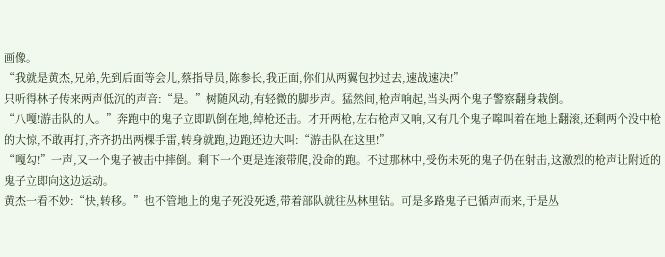画像。
“我就是黄杰,兄弟,先到后面等会儿,蔡指导员,陈参长,我正面,你们从两翼包抄过去,速战速决!”
只听得林子传来两声低沉的声音:“是。”树随风动,有轻微的脚步声。猛然间,枪声响起,当头两个鬼子警察翻身栽倒。
“八嘎!游击队的人。”奔跑中的鬼子立即趴倒在地,绰枪还击。才开两枪,左右枪声又响,又有几个鬼子嗥叫着在地上翻滚,还剩两个没中枪的大惊,不敢再打,齐齐扔出两棵手雷,转身就跑,边跑还边大叫:“游击队在这里!”
“嘎勾!”一声,又一个鬼子被击中摔倒。剩下一个更是连滚带爬,没命的跑。不过那林中,受伤未死的鬼子仍在射击,这激烈的枪声让附近的鬼子立即向这边运动。
黄杰一看不妙:“快,转移。”也不管地上的鬼子死没死透,带着部队就往丛林里钻。可是多路鬼子已循声而来,于是丛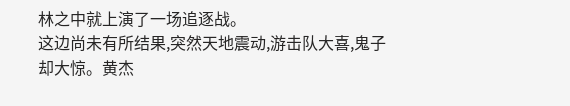林之中就上演了一场追逐战。
这边尚未有所结果,突然天地震动,游击队大喜,鬼子却大惊。黄杰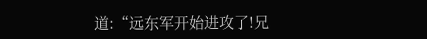道:“远东军开始进攻了!兄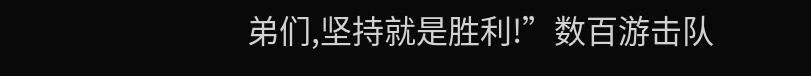弟们,坚持就是胜利!”数百游击队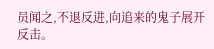员闻之,不退反进,向追来的鬼子展开反击。